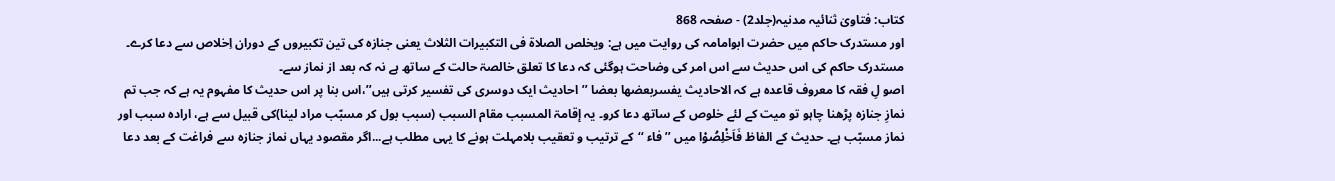کتاب: فتاویٰ ثنائیہ مدنیہ(جلد2) - صفحہ 868
اور مستدرک حاکم میں حضرت ابوامامہ کی روایت میں ہے: ویخلص الصلاۃ فی التکبیرات الثلاث یعنی جنازہ کی تین تکبیروں کے دوران اِخلاص سے دعا کرے۔ مستدرک حاکم کی اس حدیث سے اس امر کی وضاحت ہوگئی کہ دعا کا تعلق خالصۃ حالت کے ساتھ ہے نہ کہ بعد از نماز سے۔
اصو لِ فقہ کا معروف قاعدہ ہے کہ الاحادیث یفسربعضھا بعضا ’’احادیث ایک دوسری کی تفسیر کرتی ہیں’’،اس بنا پر اس حدیث کا مفہوم یہ ہے کہ جب تم نمازِ جنازہ پڑھنا چاہو تو میت کے لئے خلوص کے ساتھ دعا کرو۔ یہ إقامۃ المسبب مقام السبب (سبب بول کر مسبّب مراد لینا)کی قبیل سے ہے، ارادہ سبب اور نماز مسبّب ہے۔ حدیث کے الفاظ فَاَخْلِصُوْا میں ’’فاء ‘‘کے ترتیب و تعقیب بلامہلت ہونے کا یہی مطلب ہے...اگر مقصود یہاں نماز جنازہ سے فراغت کے بعد دعا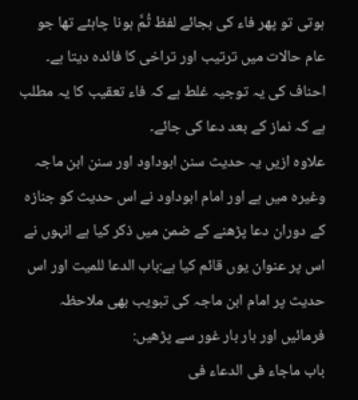ہوتی تو پھر فاء کی بجائے لفظ ثُمَّ ہونا چاہئے تھا جو عام حالات میں ترتیب اور تراخی کا فائدہ دیتا ہے۔ احناف کی یہ توجیہ غلط ہے کہ فاء تعقیب کا یہ مطلب ہے کہ نماز کے بعد دعا کی جائے۔
علاوہ ازیں یہ حدیث سنن ابوداود اور سنن ابن ماجہ وغیرہ میں ہے اور امام ابوداود نے اس حدیث کو جنازہ کے دوران دعا پڑھنے کے ضمن میں ذکر کیا ہے انہوں نے اس پر عنوان یوں قائم کیا ہے:باب الدعا للمیت اور اس حدیث پر امام ابن ماجہ کی تبویب بھی ملاحظہ فرمائیں اور بار بار غور سے پڑھیں:
باب ماجاء فی الدعاء فی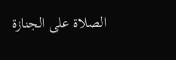الصلاۃ علی الجنازۃ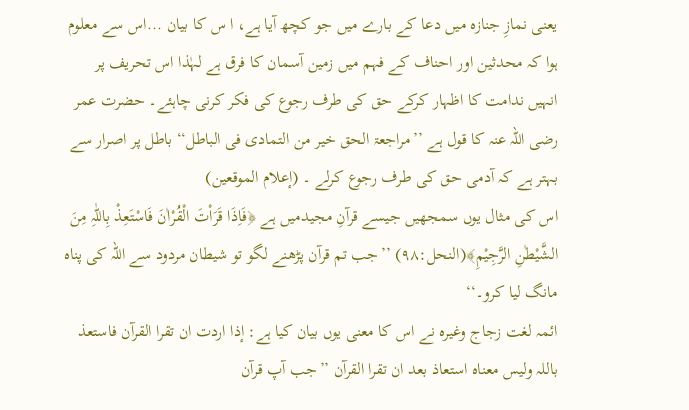یعنی نمازِ جنازہ میں دعا کے بارے میں جو کچھ آیا ہے، ا س کا بیان ...اس سے معلوم ہوا کہ محدثین اور احناف کے فہم میں زمین آسمان کا فرق ہے لہٰذا اس تحریف پر انہیں ندامت کا اظہار کرکے حق کی طرف رجوع کی فکر کرنی چاہئے۔ حضرت عمر رضی اللہ عنہ کا قول ہے ’’مراجعۃ الحق خیر من التمادی فی الباطل‘‘ باطل پر اصرار سے بہتر ہے کہ آدمی حق کی طرف رجوع کرلے ۔ (إعلام الموقعین)
اس کی مثال یوں سمجھیں جیسے قرآنِ مجیدمیں ہے ﴿فَاِذَا قَرَاْتَ الْقُرْاٰنَ فَاسْتَعِذْ بِاللّٰہِ مِنَ الشَّیْطٰنِ الرَّجِیْمِ﴾(النحل:۹۸) ’’جب تم قرآن پڑھنے لگو تو شیطان مردود سے اللہ کی پناہ مانگ لیا کرو۔‘‘
ائمہ لغت زجاج وغیرہ نے اس کا معنی یوں بیان کیا ہے: إذا اردت ان تقرا القرآن فاستعذ باللہ ولیس معناہ استعاذ بعد ان تقرا القرآن ’’جب آپ قرآن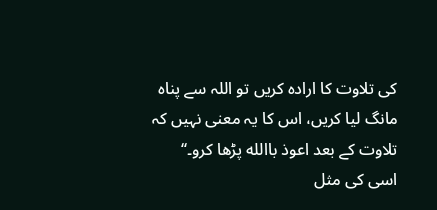کی تلاوت کا ارادہ کریں تو اللہ سے پناہ مانگ لیا کریں، اس کا یہ معنی نہیں کہ تلاوت کے بعد اعوذ باالله پڑھا کرو۔‘‘
اسی کی مثل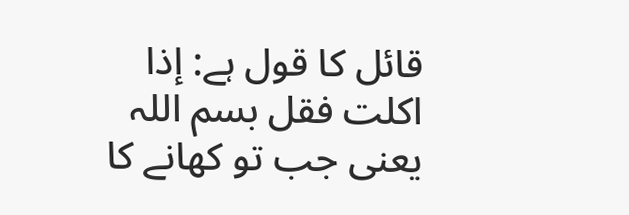قائل کا قول ہے: إذا اکلت فقل بسم اللہ یعنی جب تو کھانے کا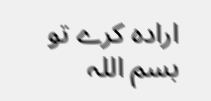ارادہ کرے تو بسم اللہ